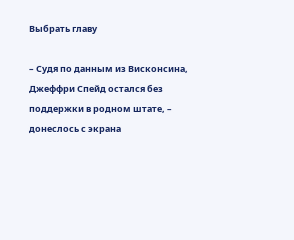Выбрать главу

– Судя по данным из Висконсина, Джеффри Спейд остался без поддержки в родном штате, – донеслось с экрана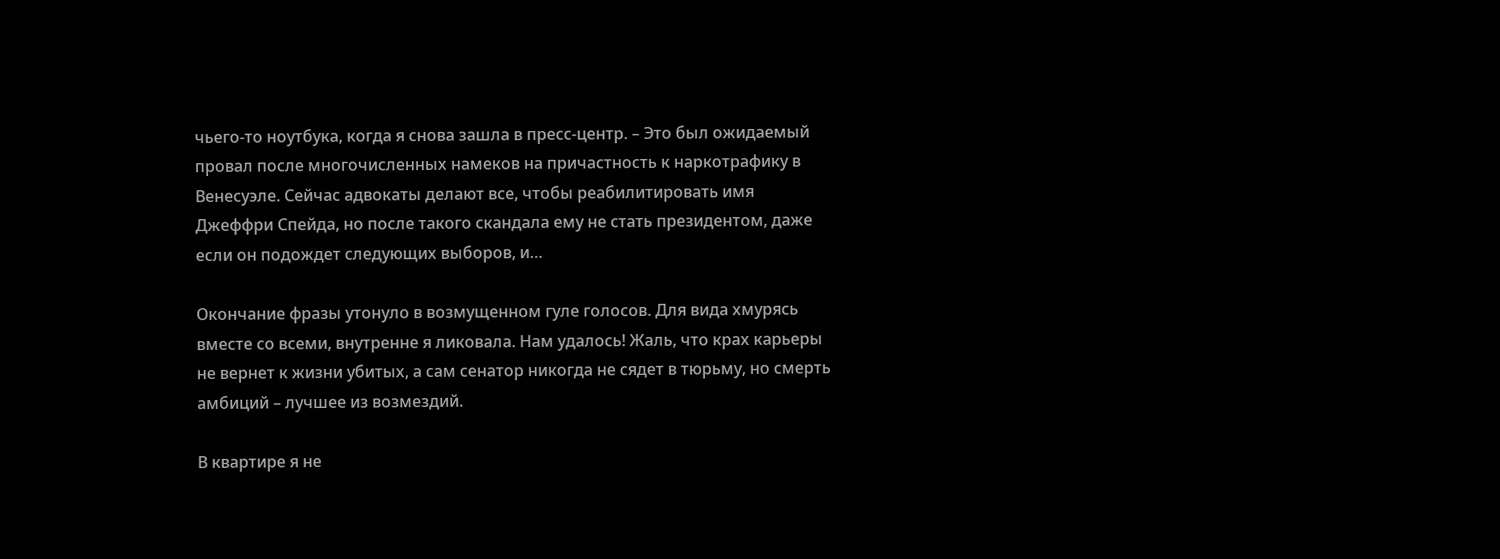чьего-то ноутбука, когда я снова зашла в пресс-центр. – Это был ожидаемый провал после многочисленных намеков на причастность к наркотрафику в Венесуэле. Сейчас адвокаты делают все, чтобы реабилитировать имя Джеффри Спейда, но после такого скандала ему не стать президентом, даже если он подождет следующих выборов, и…

Окончание фразы утонуло в возмущенном гуле голосов. Для вида хмурясь вместе со всеми, внутренне я ликовала. Нам удалось! Жаль, что крах карьеры не вернет к жизни убитых, а сам сенатор никогда не сядет в тюрьму, но смерть амбиций – лучшее из возмездий.

В квартире я не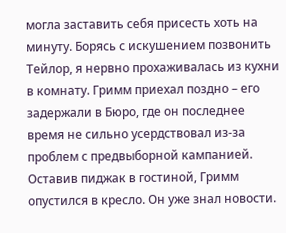могла заставить себя присесть хоть на минуту. Борясь с искушением позвонить Тейлор, я нервно прохаживалась из кухни в комнату. Гримм приехал поздно – его задержали в Бюро, где он последнее время не сильно усердствовал из-за проблем с предвыборной кампанией. Оставив пиджак в гостиной, Гримм опустился в кресло. Он уже знал новости.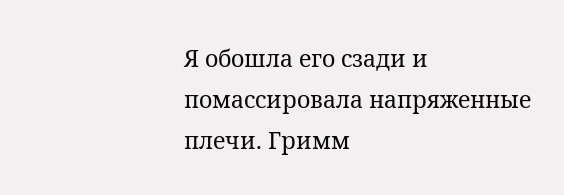Я обошла его сзади и помассировала напряженные плечи. Гримм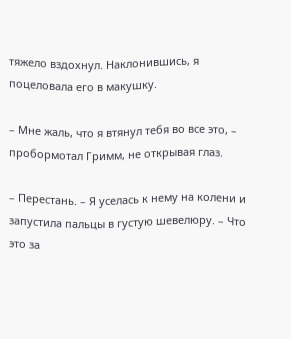тяжело вздохнул. Наклонившись, я поцеловала его в макушку.

– Мне жаль, что я втянул тебя во все это, – пробормотал Гримм, не открывая глаз.

– Перестань. – Я уселась к нему на колени и запустила пальцы в густую шевелюру. – Что это за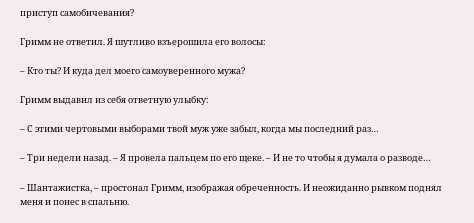приступ самобичевания?

Гримм не ответил. Я шутливо взъерошила его волосы:

– Кто ты? И куда дел моего самоуверенного мужа?

Гримм выдавил из себя ответную улыбку:

– С этими чертовыми выборами твой муж уже забыл, когда мы последний раз…

– Три недели назад. – Я провела пальцем по его щеке. – И не то чтобы я думала о разводе…

– Шантажистка, – простонал Гримм, изображая обреченность. И неожиданно рывком поднял меня и понес в спальню.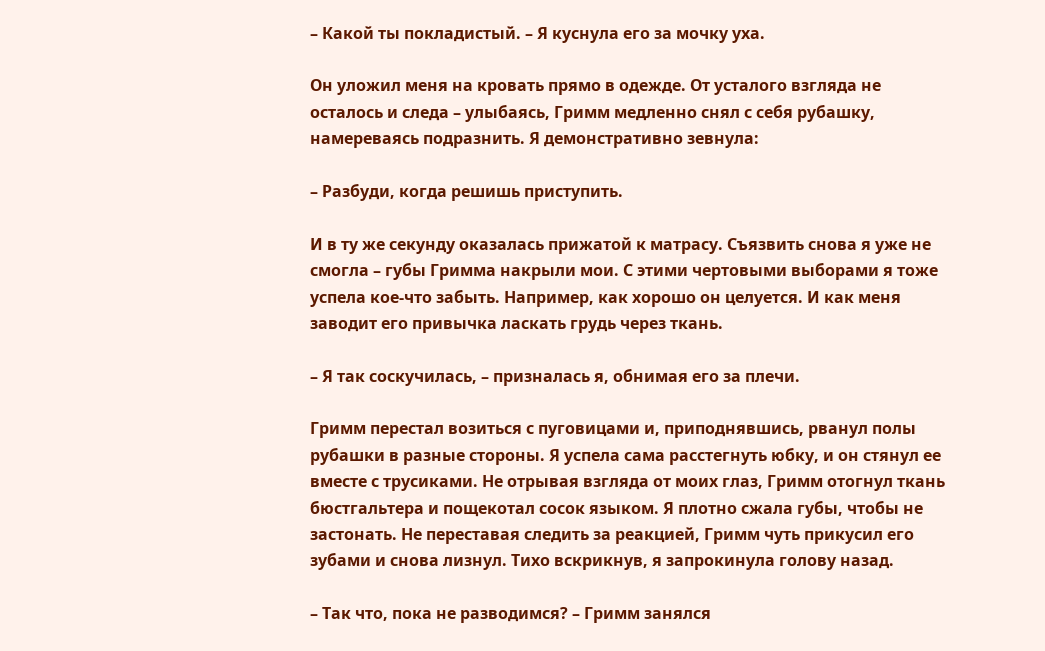– Какой ты покладистый. – Я куснула его за мочку уха.

Он уложил меня на кровать прямо в одежде. От усталого взгляда не осталось и следа – улыбаясь, Гримм медленно снял с себя рубашку, намереваясь подразнить. Я демонстративно зевнула:

– Разбуди, когда решишь приступить.

И в ту же секунду оказалась прижатой к матрасу. Съязвить снова я уже не смогла – губы Гримма накрыли мои. С этими чертовыми выборами я тоже успела кое-что забыть. Например, как хорошо он целуется. И как меня заводит его привычка ласкать грудь через ткань.

– Я так соскучилась, – призналась я, обнимая его за плечи.

Гримм перестал возиться с пуговицами и, приподнявшись, рванул полы рубашки в разные стороны. Я успела сама расстегнуть юбку, и он стянул ее вместе с трусиками. Не отрывая взгляда от моих глаз, Гримм отогнул ткань бюстгальтера и пощекотал сосок языком. Я плотно сжала губы, чтобы не застонать. Не переставая следить за реакцией, Гримм чуть прикусил его зубами и снова лизнул. Тихо вскрикнув, я запрокинула голову назад.

– Так что, пока не разводимся? – Гримм занялся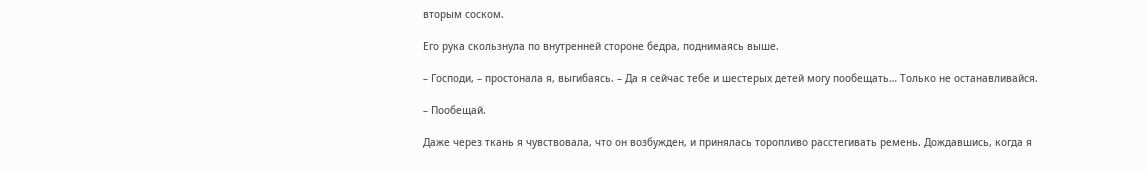вторым соском.

Его рука скользнула по внутренней стороне бедра, поднимаясь выше.

– Господи, – простонала я, выгибаясь. – Да я сейчас тебе и шестерых детей могу пообещать… Только не останавливайся.

– Пообещай.

Даже через ткань я чувствовала, что он возбужден, и принялась торопливо расстегивать ремень. Дождавшись, когда я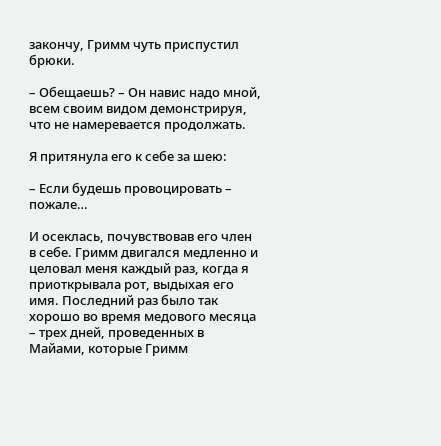закончу, Гримм чуть приспустил брюки.

– Обещаешь? – Он навис надо мной, всем своим видом демонстрируя, что не намеревается продолжать.

Я притянула его к себе за шею:

– Если будешь провоцировать – пожале…

И осеклась, почувствовав его член в себе. Гримм двигался медленно и целовал меня каждый раз, когда я приоткрывала рот, выдыхая его имя. Последний раз было так хорошо во время медового месяца – трех дней, проведенных в Майами, которые Гримм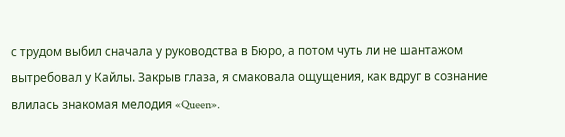с трудом выбил сначала у руководства в Бюро, а потом чуть ли не шантажом вытребовал у Кайлы. Закрыв глаза, я смаковала ощущения, как вдруг в сознание влилась знакомая мелодия «Queen».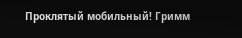Проклятый мобильный! Гримм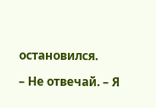остановился.

– Не отвечай. – Я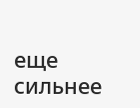еще сильнее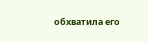обхватила его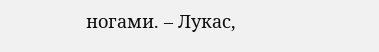ногами. – Лукас,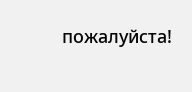пожалуйста!